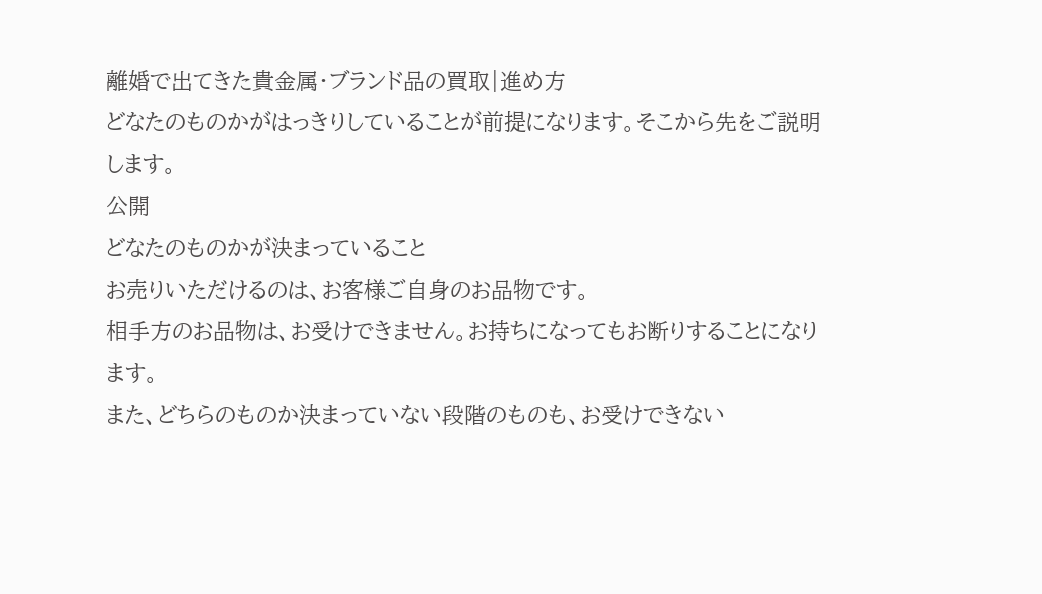離婚で出てきた貴金属・ブランド品の買取|進め方
どなたのものかがはっきりしていることが前提になります。そこから先をご説明します。
公開
どなたのものかが決まっていること
お売りいただけるのは、お客様ご自身のお品物です。
相手方のお品物は、お受けできません。お持ちになってもお断りすることになります。
また、どちらのものか決まっていない段階のものも、お受けできない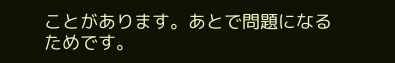ことがあります。あとで問題になるためです。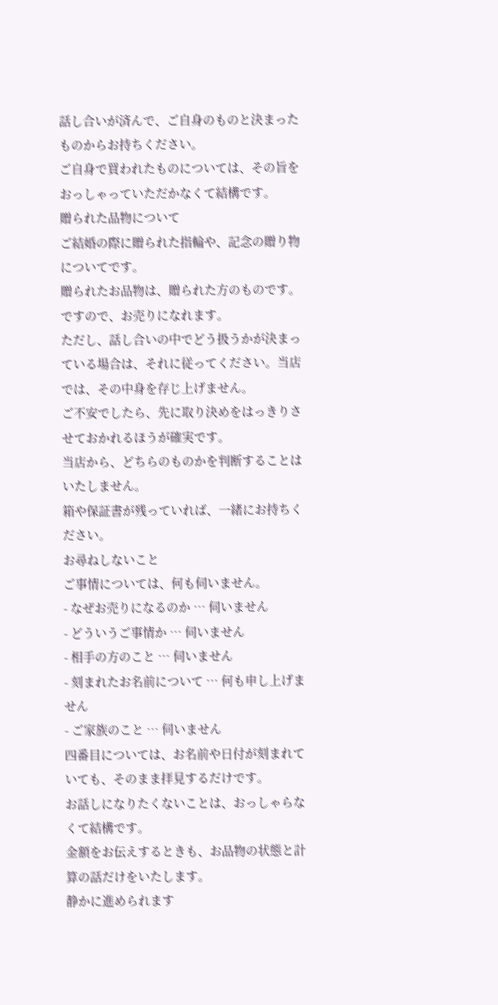話し合いが済んで、ご自身のものと決まったものからお持ちください。
ご自身で買われたものについては、その旨をおっしゃっていただかなくて結構です。
贈られた品物について
ご結婚の際に贈られた指輪や、記念の贈り物についてです。
贈られたお品物は、贈られた方のものです。ですので、お売りになれます。
ただし、話し合いの中でどう扱うかが決まっている場合は、それに従ってください。当店では、その中身を存じ上げません。
ご不安でしたら、先に取り決めをはっきりさせておかれるほうが確実です。
当店から、どちらのものかを判断することはいたしません。
箱や保証書が残っていれば、一緒にお持ちください。
お尋ねしないこと
ご事情については、何も伺いません。
- なぜお売りになるのか … 伺いません
- どういうご事情か … 伺いません
- 相手の方のこと … 伺いません
- 刻まれたお名前について … 何も申し上げません
- ご家族のこと … 伺いません
四番目については、お名前や日付が刻まれていても、そのまま拝見するだけです。
お話しになりたくないことは、おっしゃらなくて結構です。
金額をお伝えするときも、お品物の状態と計算の話だけをいたします。
静かに進められます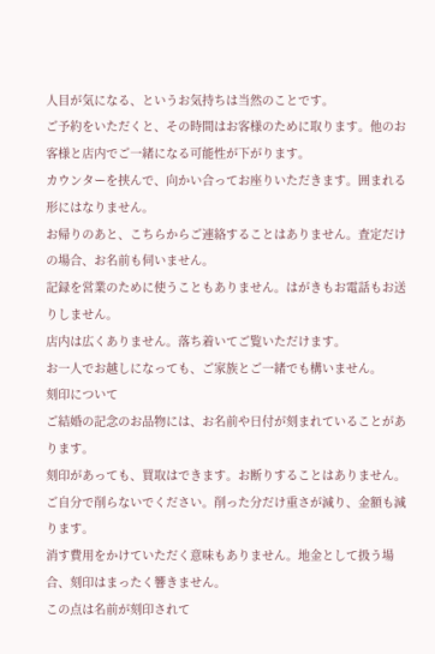人目が気になる、というお気持ちは当然のことです。
ご予約をいただくと、その時間はお客様のために取ります。他のお客様と店内でご一緒になる可能性が下がります。
カウンターを挟んで、向かい合ってお座りいただきます。囲まれる形にはなりません。
お帰りのあと、こちらからご連絡することはありません。査定だけの場合、お名前も伺いません。
記録を営業のために使うこともありません。はがきもお電話もお送りしません。
店内は広くありません。落ち着いてご覧いただけます。
お一人でお越しになっても、ご家族とご一緒でも構いません。
刻印について
ご結婚の記念のお品物には、お名前や日付が刻まれていることがあります。
刻印があっても、買取はできます。お断りすることはありません。
ご自分で削らないでください。削った分だけ重さが減り、金額も減ります。
消す費用をかけていただく意味もありません。地金として扱う場合、刻印はまったく響きません。
この点は名前が刻印されて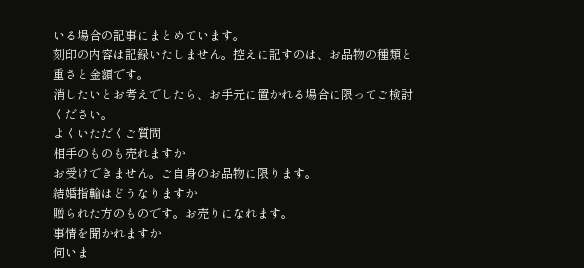いる場合の記事にまとめています。
刻印の内容は記録いたしません。控えに記すのは、お品物の種類と重さと金額です。
消したいとお考えでしたら、お手元に置かれる場合に限ってご検討ください。
よくいただくご質問
相手のものも売れますか
お受けできません。ご自身のお品物に限ります。
結婚指輪はどうなりますか
贈られた方のものです。お売りになれます。
事情を聞かれますか
伺いま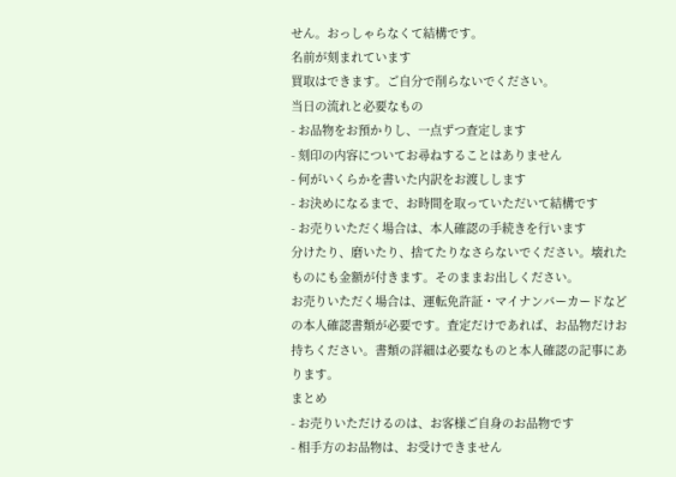せん。おっしゃらなくて結構です。
名前が刻まれています
買取はできます。ご自分で削らないでください。
当日の流れと必要なもの
- お品物をお預かりし、一点ずつ査定します
- 刻印の内容についてお尋ねすることはありません
- 何がいくらかを書いた内訳をお渡しします
- お決めになるまで、お時間を取っていただいて結構です
- お売りいただく場合は、本人確認の手続きを行います
分けたり、磨いたり、捨てたりなさらないでください。壊れたものにも金額が付きます。そのままお出しください。
お売りいただく場合は、運転免許証・マイナンバーカードなどの本人確認書類が必要です。査定だけであれば、お品物だけお持ちください。書類の詳細は必要なものと本人確認の記事にあります。
まとめ
- お売りいただけるのは、お客様ご自身のお品物です
- 相手方のお品物は、お受けできません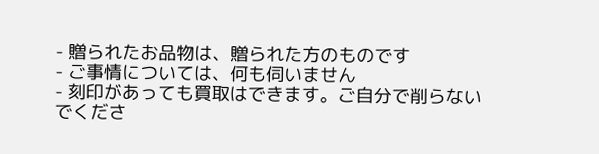- 贈られたお品物は、贈られた方のものです
- ご事情については、何も伺いません
- 刻印があっても買取はできます。ご自分で削らないでくださ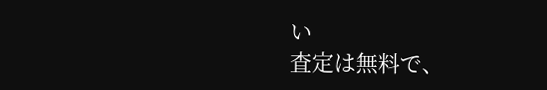い
査定は無料で、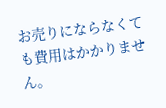お売りにならなくても費用はかかりません。